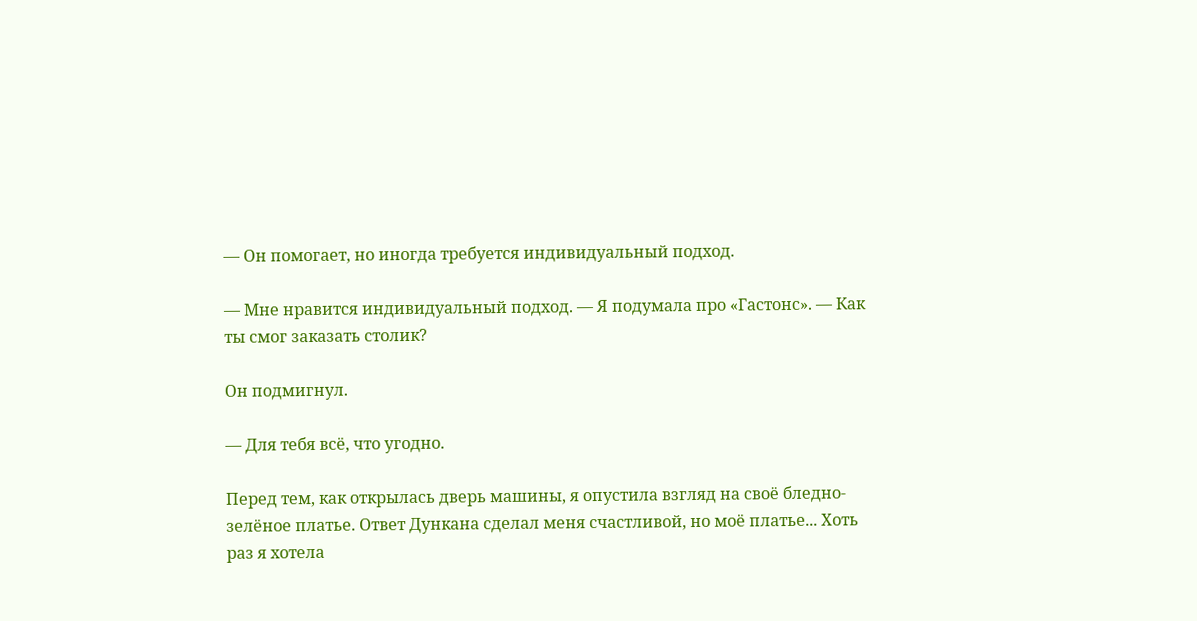— Он помогает, но иногда требуется индивидуальный подход.

— Мне нравится индивидуальный подход. — Я подумала про «Гастонс». — Как ты смог заказать столик?

Он подмигнул.

— Для тебя всё, что угодно.

Перед тем, как открылась дверь машины, я опустила взгляд на своё бледно-зелёное платье. Ответ Дункана сделал меня счастливой, но моё платье... Хоть раз я хотела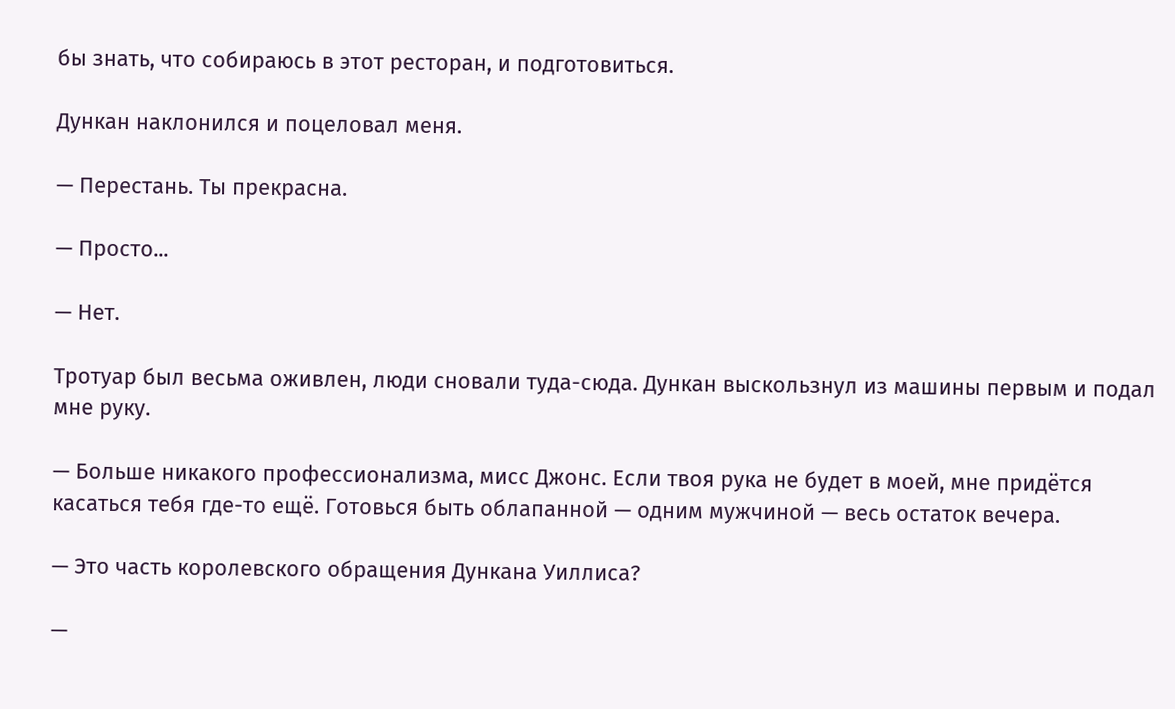бы знать, что собираюсь в этот ресторан, и подготовиться.

Дункан наклонился и поцеловал меня.

— Перестань. Ты прекрасна.

— Просто...

— Нет.

Тротуар был весьма оживлен, люди сновали туда-сюда. Дункан выскользнул из машины первым и подал мне руку.

— Больше никакого профессионализма, мисс Джонс. Если твоя рука не будет в моей, мне придётся касаться тебя где-то ещё. Готовься быть облапанной — одним мужчиной — весь остаток вечера.

— Это часть королевского обращения Дункана Уиллиса?

—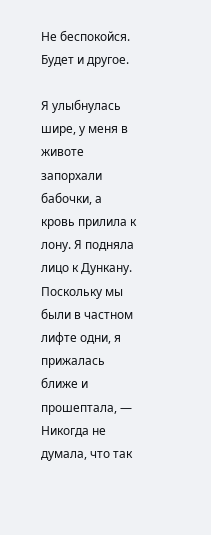Не беспокойся. Будет и другое.

Я улыбнулась шире, у меня в животе запорхали бабочки, а кровь прилила к лону. Я подняла лицо к Дункану. Поскольку мы были в частном лифте одни, я прижалась ближе и прошептала, — Никогда не думала, что так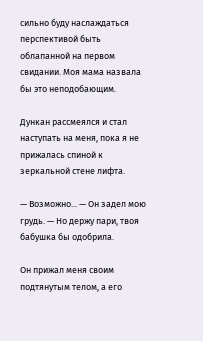сильно буду наслаждаться перспективой быть облапанной на первом свидании. Моя мама назвала бы это неподобающим.

Дункан рассмеялся и стал наступать на меня, пока я не прижалась спиной к зеркальной стене лифта.

— Возможно... — Он задел мою грудь. — Но держу пари, твоя бабушка бы одобрила.

Он прижал меня своим подтянутым телом, а его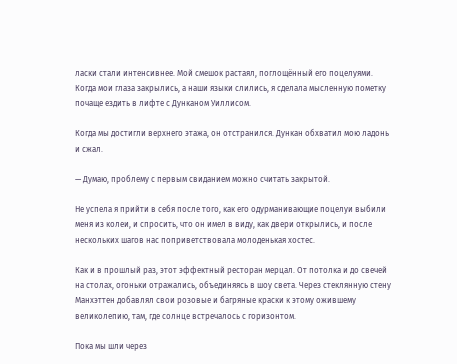ласки стали интенсивнее. Мой смешок растаял, поглощённый его поцелуями. Когда мои глаза закрылись, а наши языки слились, я сделала мысленную пометку почаще ездить в лифте с Дунканом Уиллисом.

Когда мы достигли верхнего этажа, он отстранился. Дункан обхватил мою ладонь и сжал.

— Думаю, проблему с первым свиданием можно считать закрытой.

Не успела я прийти в себя после того, как его одурманивающие поцелуи выбили меня из колеи, и спросить, что он имел в виду, как двери открылись, и после нескольких шагов нас поприветствовала молоденькая хостес.

Как и в прошлый раз, этот эффектный ресторан мерцал. От потолка и до свечей на столах, огоньки отражались, объединяясь в шоу света. Через стеклянную стену Манхэттен добавлял свои розовые и багряные краски к этому ожившему великолепию, там, где солнце встречалось с горизонтом.

Пока мы шли через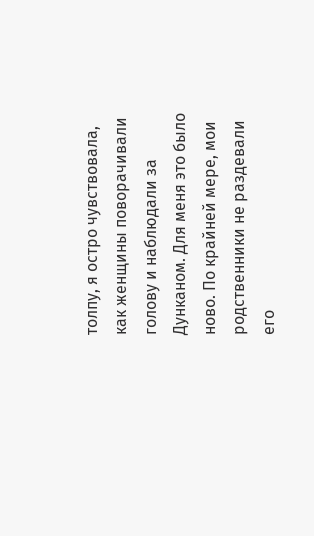толпу, я остро чувствовала, как женщины поворачивали голову и наблюдали за Дунканом. Для меня это было ново. По крайней мере, мои родственники не раздевали его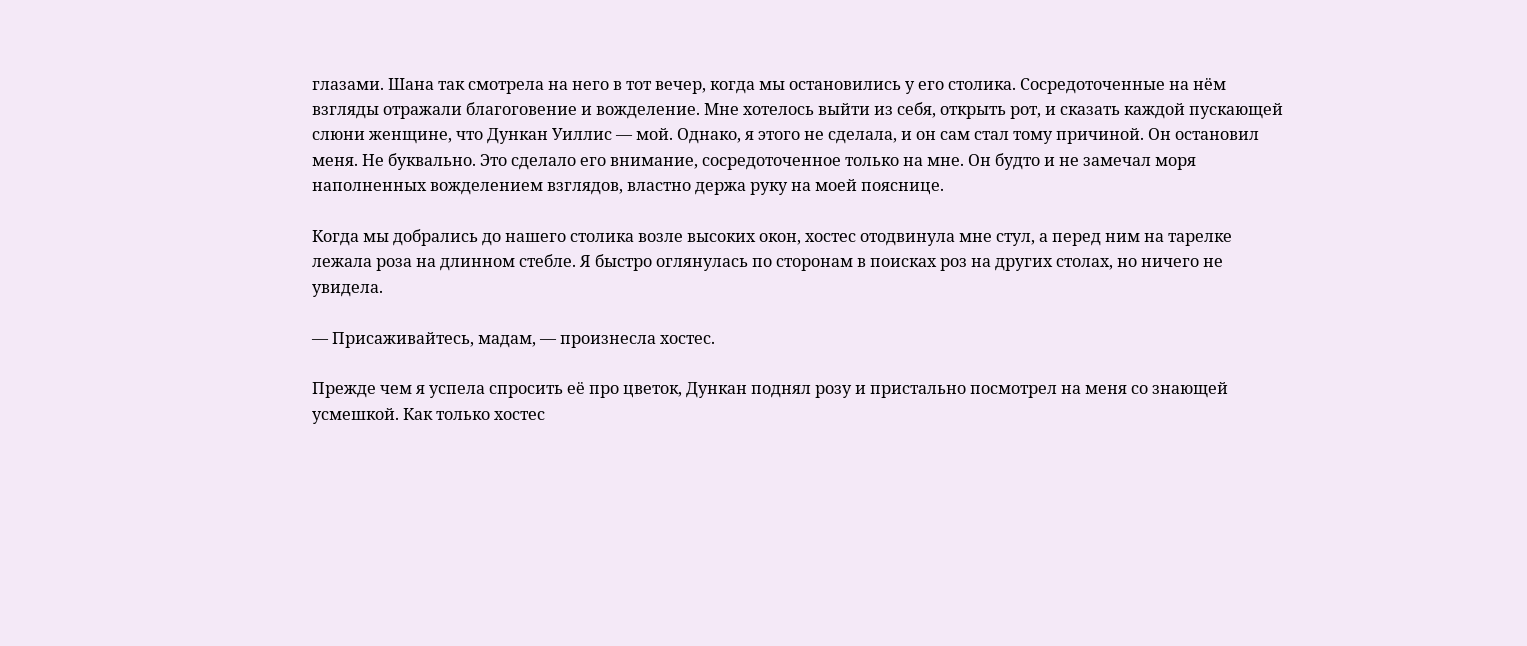глазами. Шана так смотрела на него в тот вечер, когда мы остановились у его столика. Сосредоточенные на нём взгляды отражали благоговение и вожделение. Мне хотелось выйти из себя, открыть рот, и сказать каждой пускающей слюни женщине, что Дункан Уиллис — мой. Однако, я этого не сделала, и он сам стал тому причиной. Он остановил меня. Не буквально. Это сделало его внимание, сосредоточенное только на мне. Он будто и не замечал моря наполненных вожделением взглядов, властно держа руку на моей пояснице.

Когда мы добрались до нашего столика возле высоких окон, хостес отодвинула мне стул, а перед ним на тарелке лежала роза на длинном стебле. Я быстро оглянулась по сторонам в поисках роз на других столах, но ничего не увидела.

— Присаживайтесь, мадам, — произнесла хостес.

Прежде чем я успела спросить её про цветок, Дункан поднял розу и пристально посмотрел на меня со знающей усмешкой. Как только хостес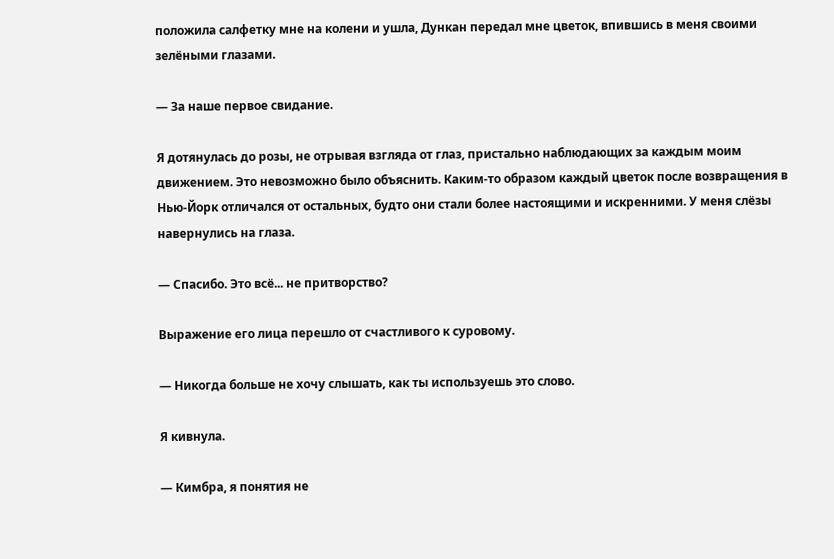положила салфетку мне на колени и ушла, Дункан передал мне цветок, впившись в меня своими зелёными глазами.

— За наше первое свидание.

Я дотянулась до розы, не отрывая взгляда от глаз, пристально наблюдающих за каждым моим движением. Это невозможно было объяснить. Каким-то образом каждый цветок после возвращения в Нью-Йорк отличался от остальных, будто они стали более настоящими и искренними. У меня слёзы навернулись на глаза.

— Спасибо. Это всё... не притворство?

Выражение его лица перешло от счастливого к суровому.

— Никогда больше не хочу слышать, как ты используешь это слово.

Я кивнула.

— Кимбра, я понятия не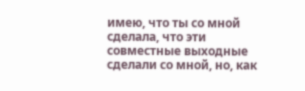имею, что ты со мной сделала, что эти совместные выходные сделали со мной, но, как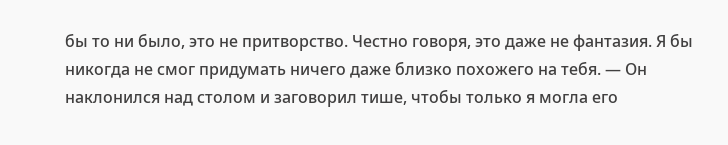бы то ни было, это не притворство. Честно говоря, это даже не фантазия. Я бы никогда не смог придумать ничего даже близко похожего на тебя. — Он наклонился над столом и заговорил тише, чтобы только я могла его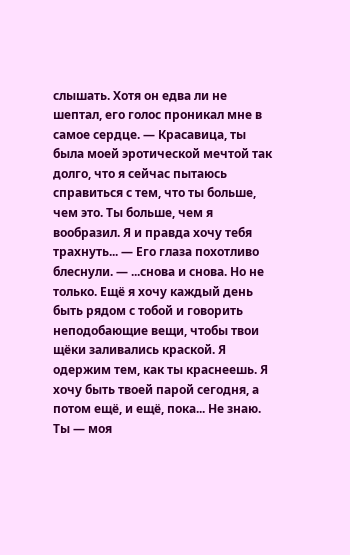слышать. Хотя он едва ли не шептал, его голос проникал мне в самое сердце. — Красавица, ты была моей эротической мечтой так долго, что я сейчас пытаюсь справиться с тем, что ты больше, чем это. Ты больше, чем я вообразил. Я и правда хочу тебя трахнуть... — Его глаза похотливо блеснули. — ...снова и снова. Но не только. Ещё я хочу каждый день быть рядом с тобой и говорить неподобающие вещи, чтобы твои щёки заливались краской. Я одержим тем, как ты краснеешь. Я хочу быть твоей парой сегодня, а потом ещё, и ещё, пока... Не знаю. Ты — моя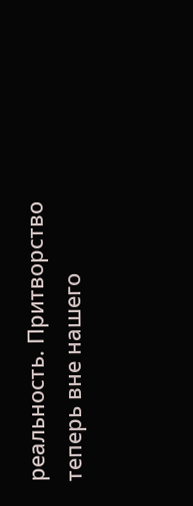реальность. Притворство теперь вне нашего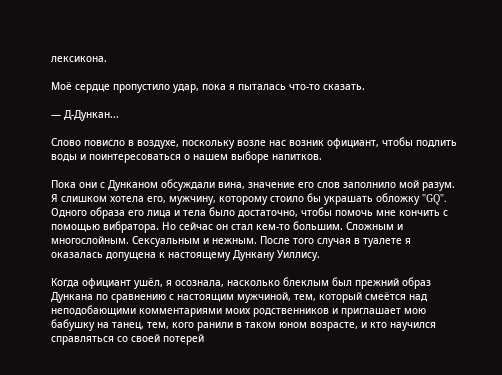лексикона.

Моё сердце пропустило удар, пока я пыталась что-то сказать.

— Д-Дункан...

Слово повисло в воздухе, поскольку возле нас возник официант, чтобы подлить воды и поинтересоваться о нашем выборе напитков.

Пока они с Дунканом обсуждали вина, значение его слов заполнило мой разум. Я слишком хотела его, мужчину, которому стоило бы украшать обложку "GQ". Одного образа его лица и тела было достаточно, чтобы помочь мне кончить с помощью вибратора. Но сейчас он стал кем-то большим. Сложным и многослойным. Сексуальным и нежным. После того случая в туалете я оказалась допущена к настоящему Дункану Уиллису.

Когда официант ушёл, я осознала, насколько блеклым был прежний образ Дункана по сравнению с настоящим мужчиной, тем, который смеётся над неподобающими комментариями моих родственников и приглашает мою бабушку на танец, тем, кого ранили в таком юном возрасте, и кто научился справляться со своей потерей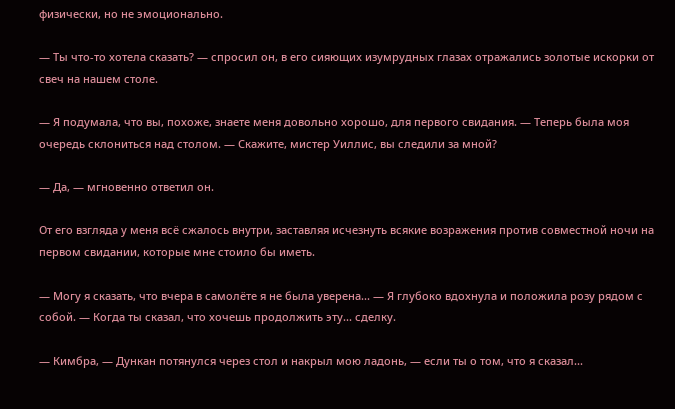физически, но не эмоционально.

— Ты что-то хотела сказать? — спросил он, в его сияющих изумрудных глазах отражались золотые искорки от свеч на нашем столе.

— Я подумала, что вы, похоже, знаете меня довольно хорошо, для первого свидания. — Теперь была моя очередь склониться над столом. — Скажите, мистер Уиллис, вы следили за мной?

— Да, — мгновенно ответил он.

От его взгляда у меня всё сжалось внутри, заставляя исчезнуть всякие возражения против совместной ночи на первом свидании, которые мне стоило бы иметь.

— Могу я сказать, что вчера в самолёте я не была уверена... — Я глубоко вдохнула и положила розу рядом с собой. — Когда ты сказал, что хочешь продолжить эту... сделку.

— Кимбра, — Дункан потянулся через стол и накрыл мою ладонь, — если ты о том, что я сказал...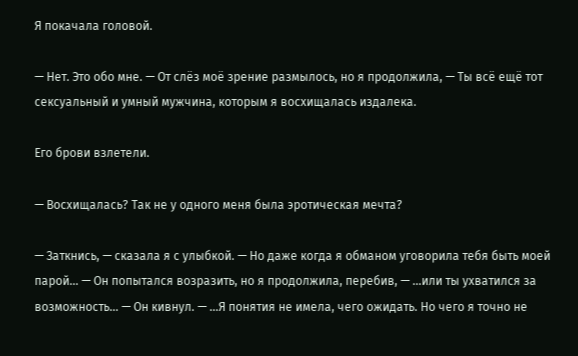Я покачала головой.

— Нет. Это обо мне. — От слёз моё зрение размылось, но я продолжила, — Ты всё ещё тот сексуальный и умный мужчина, которым я восхищалась издалека.

Его брови взлетели.

— Восхищалась? Так не у одного меня была эротическая мечта?

— Заткнись, — сказала я с улыбкой. — Но даже когда я обманом уговорила тебя быть моей парой... — Он попытался возразить, но я продолжила, перебив, — ...или ты ухватился за возможность... — Он кивнул. — ...Я понятия не имела, чего ожидать. Но чего я точно не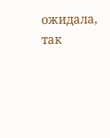ожидала, так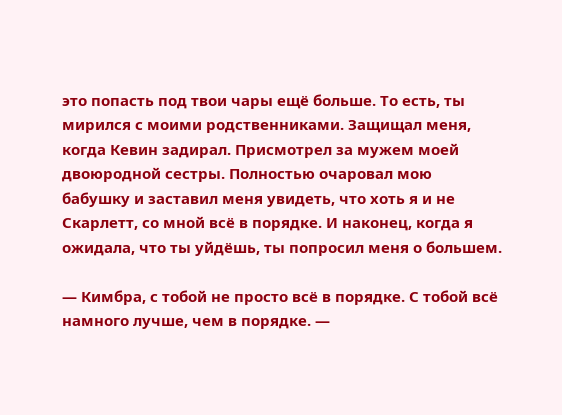это попасть под твои чары ещё больше. То есть, ты мирился с моими родственниками. Защищал меня, когда Кевин задирал. Присмотрел за мужем моей двоюродной сестры. Полностью очаровал мою бабушку и заставил меня увидеть, что хоть я и не Скарлетт, со мной всё в порядке. И наконец, когда я ожидала, что ты уйдёшь, ты попросил меня о большем.

— Кимбра, с тобой не просто всё в порядке. С тобой всё намного лучше, чем в порядке. —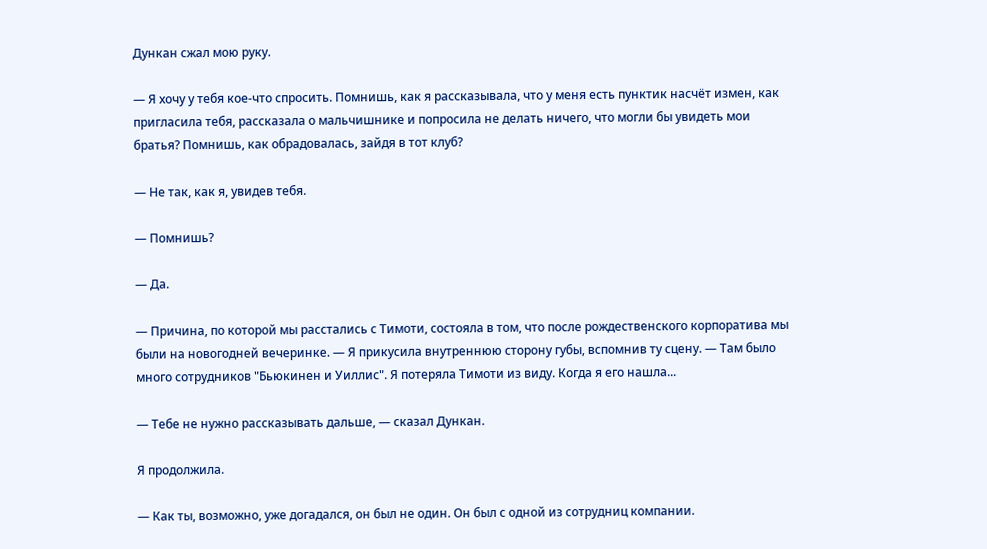Дункан сжал мою руку.

— Я хочу у тебя кое-что спросить. Помнишь, как я рассказывала, что у меня есть пунктик насчёт измен, как пригласила тебя, рассказала о мальчишнике и попросила не делать ничего, что могли бы увидеть мои братья? Помнишь, как обрадовалась, зайдя в тот клуб?

— Не так, как я, увидев тебя.

— Помнишь?

— Да.

— Причина, по которой мы расстались с Тимоти, состояла в том, что после рождественского корпоратива мы были на новогодней вечеринке. — Я прикусила внутреннюю сторону губы, вспомнив ту сцену. — Там было много сотрудников "Бьюкинен и Уиллис". Я потеряла Тимоти из виду. Когда я его нашла...

— Тебе не нужно рассказывать дальше, — сказал Дункан.

Я продолжила.

— Как ты, возможно, уже догадался, он был не один. Он был с одной из сотрудниц компании.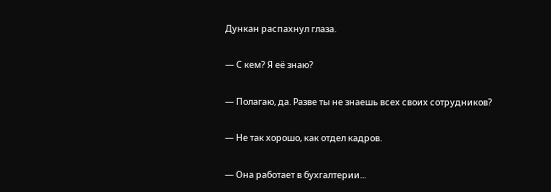Дункан распахнул глаза.

— С кем? Я её знаю?

— Полагаю, да. Разве ты не знаешь всех своих сотрудников?

— Не так хорошо, как отдел кадров.

— Она работает в бухгалтерии...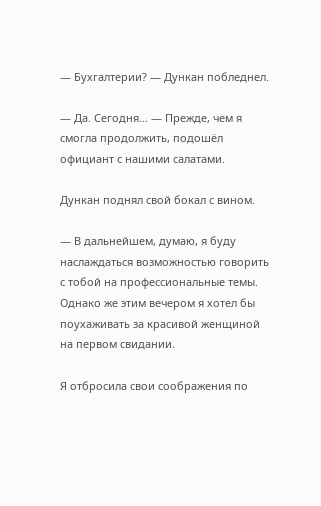— Бухгалтерии? — Дункан побледнел.

— Да. Сегодня... — Прежде, чем я смогла продолжить, подошёл официант с нашими салатами.

Дункан поднял свой бокал с вином.

— В дальнейшем, думаю, я буду наслаждаться возможностью говорить с тобой на профессиональные темы. Однако же этим вечером я хотел бы поухаживать за красивой женщиной на первом свидании.

Я отбросила свои соображения по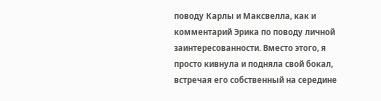поводу Карлы и Максвелла, как и комментарий Эрика по поводу личной заинтересованности. Вместо этого, я просто кивнула и подняла свой бокал, встречая его собственный на середине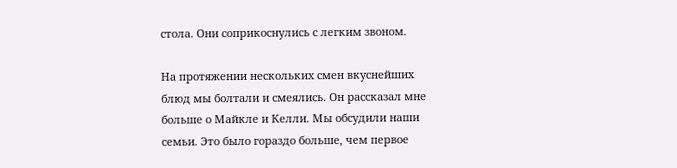стола. Они соприкоснулись с легким звоном.

На протяжении нескольких смен вкуснейших блюд мы болтали и смеялись. Он рассказал мне больше о Майкле и Келли. Мы обсудили наши семьи. Это было гораздо больше, чем первое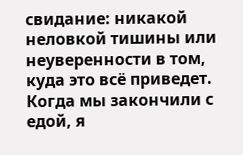свидание: никакой неловкой тишины или неуверенности в том, куда это всё приведет. Когда мы закончили с едой, я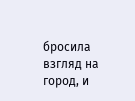бросила взгляд на город, и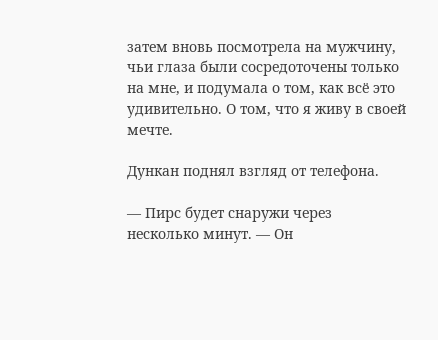затем вновь посмотрела на мужчину, чьи глаза были сосредоточены только на мне, и подумала о том, как всё это удивительно. О том, что я живу в своей мечте.

Дункан поднял взгляд от телефона.

— Пирс будет снаружи через несколько минут. — Он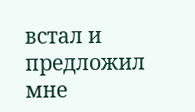встал и предложил мне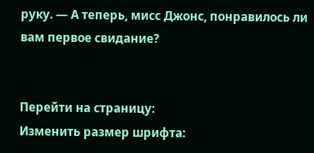руку. — А теперь, мисс Джонс, понравилось ли вам первое свидание?


Перейти на страницу:
Изменить размер шрифта: